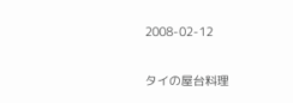2008-02-12

タイの屋台料理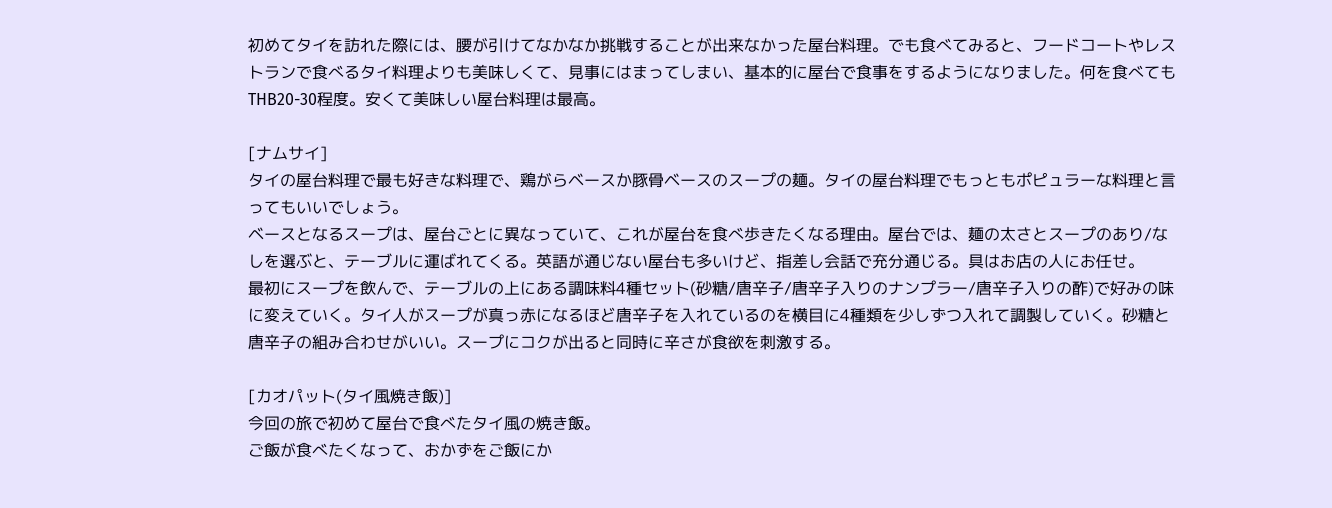初めてタイを訪れた際には、腰が引けてなかなか挑戦することが出来なかった屋台料理。でも食べてみると、フードコートやレストランで食べるタイ料理よりも美味しくて、見事にはまってしまい、基本的に屋台で食事をするようになりました。何を食べてもTHB20-30程度。安くて美味しい屋台料理は最高。

[ナムサイ]
タイの屋台料理で最も好きな料理で、鶏がらベースか豚骨ベースのスープの麺。タイの屋台料理でもっともポピュラーな料理と言ってもいいでしょう。
ベースとなるスープは、屋台ごとに異なっていて、これが屋台を食べ歩きたくなる理由。屋台では、麺の太さとスープのあり/なしを選ぶと、テーブルに運ばれてくる。英語が通じない屋台も多いけど、指差し会話で充分通じる。具はお店の人にお任せ。
最初にスープを飲んで、テーブルの上にある調味料4種セット(砂糖/唐辛子/唐辛子入りのナンプラー/唐辛子入りの酢)で好みの味に変えていく。タイ人がスープが真っ赤になるほど唐辛子を入れているのを横目に4種類を少しずつ入れて調製していく。砂糖と唐辛子の組み合わせがいい。スープにコクが出ると同時に辛さが食欲を刺激する。

[カオパット(タイ風焼き飯)]
今回の旅で初めて屋台で食べたタイ風の焼き飯。
ご飯が食べたくなって、おかずをご飯にか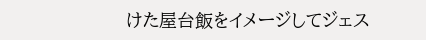けた屋台飯をイメージしてジェス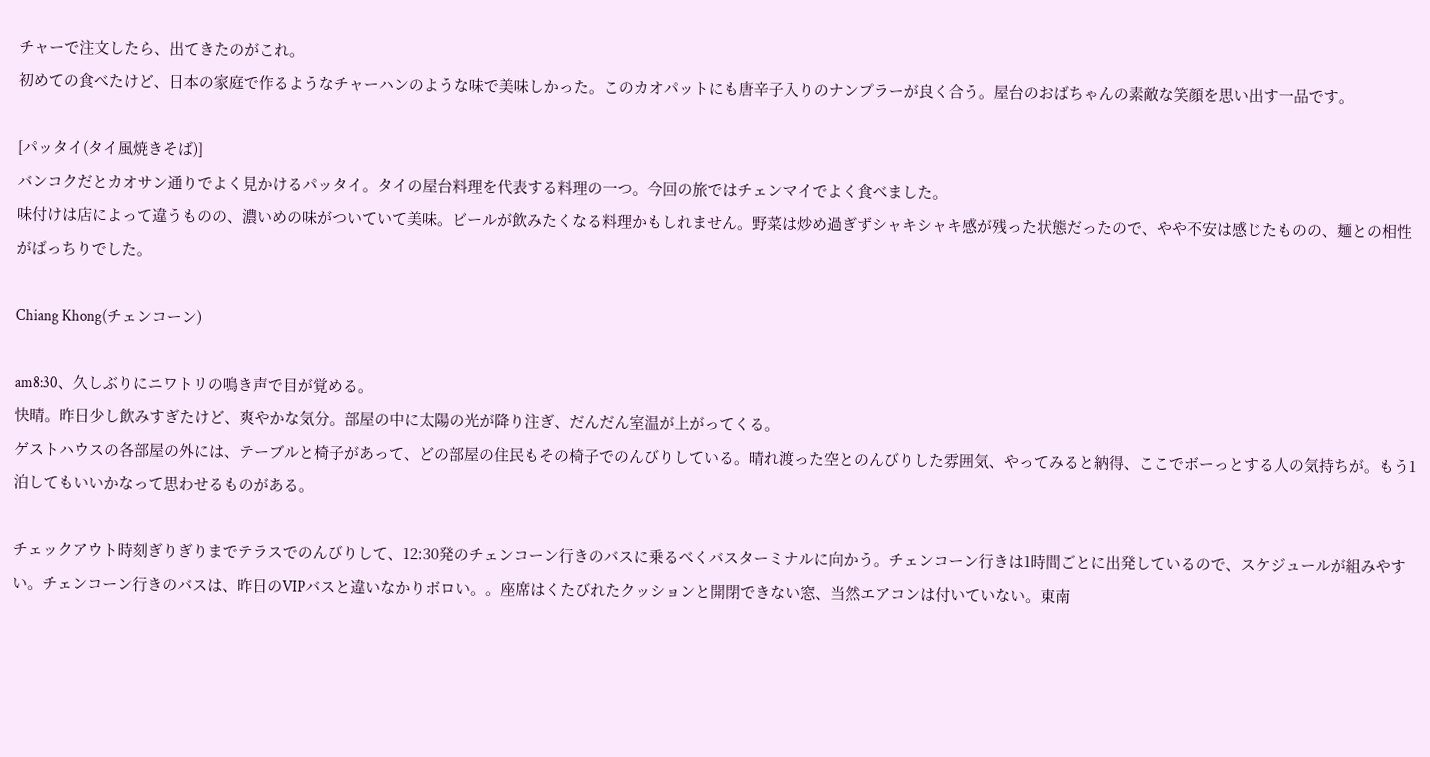チャーで注文したら、出てきたのがこれ。
初めての食べたけど、日本の家庭で作るようなチャーハンのような味で美味しかった。このカオパットにも唐辛子入りのナンプラーが良く合う。屋台のおばちゃんの素敵な笑顔を思い出す一品です。

[パッタイ(タイ風焼きそば)]
バンコクだとカオサン通りでよく見かけるパッタイ。タイの屋台料理を代表する料理の一つ。今回の旅ではチェンマイでよく食べました。
味付けは店によって違うものの、濃いめの味がついていて美味。ビールが飲みたくなる料理かもしれません。野菜は炒め過ぎずシャキシャキ感が残った状態だったので、やや不安は感じたものの、麺との相性がばっちりでした。

Chiang Khong(チェンコーン)

am8:30、久しぶりにニワトリの鳴き声で目が覚める。
快晴。昨日少し飲みすぎたけど、爽やかな気分。部屋の中に太陽の光が降り注ぎ、だんだん室温が上がってくる。
ゲストハウスの各部屋の外には、テーブルと椅子があって、どの部屋の住民もその椅子でのんびりしている。晴れ渡った空とのんびりした雰囲気、やってみると納得、ここでボーっとする人の気持ちが。もう1泊してもいいかなって思わせるものがある。

チェックアウト時刻ぎりぎりまでテラスでのんびりして、12:30発のチェンコーン行きのバスに乗るべくバスターミナルに向かう。チェンコーン行きは1時間ごとに出発しているので、スケジュールが組みやすい。チェンコーン行きのバスは、昨日のVIPバスと違いなかりボロい。。座席はくたびれたクッションと開閉できない窓、当然エアコンは付いていない。東南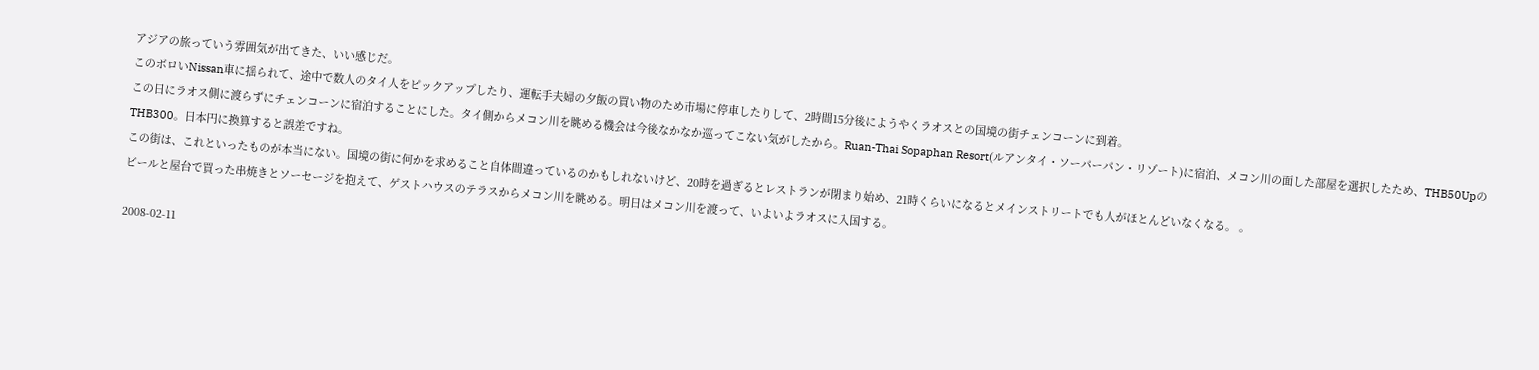アジアの旅っていう雰囲気が出てきた、いい感じだ。
このボロいNissan車に揺られて、途中で数人のタイ人をピックアップしたり、運転手夫婦の夕飯の買い物のため市場に停車したりして、2時間15分後にようやくラオスとの国境の街チェンコーンに到着。
この日にラオス側に渡らずにチェンコーンに宿泊することにした。タイ側からメコン川を眺める機会は今後なかなか巡ってこない気がしたから。Ruan-Thai Sopaphan Resort(ルアンタイ・ソーパーパン・リゾート)に宿泊、メコン川の面した部屋を選択したため、THB50UpのTHB300。日本円に換算すると誤差ですね。
この街は、これといったものが本当にない。国境の街に何かを求めること自体間違っているのかもしれないけど、20時を過ぎるとレストランが閉まり始め、21時くらいになるとメインストリートでも人がほとんどいなくなる。 。
ビールと屋台で買った串焼きとソーセージを抱えて、ゲストハウスのテラスからメコン川を眺める。明日はメコン川を渡って、いよいよラオスに入国する。

2008-02-11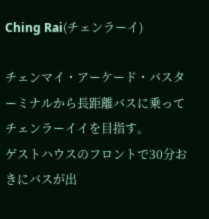Ching Rai(チェンラーイ)

チェンマイ・アーケード・バスターミナルから長距離バスに乗ってチェンラーイイを目指す。
ゲストハウスのフロントで30分おきにバスが出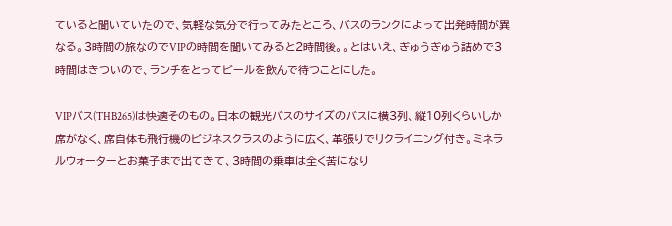ていると聞いていたので、気軽な気分で行ってみたところ、バスのランクによって出発時間が異なる。3時間の旅なのでVIPの時間を聞いてみると2時間後。。とはいえ、ぎゅうぎゅう詰めで3時間はきついので、ランチをとってビールを飲んで待つことにした。

VIPバス(THB265)は快適そのもの。日本の観光バスのサイズのバスに横3列、縦10列くらいしか席がなく、席自体も飛行機のビジネスクラスのように広く、革張りでリクライニング付き。ミネラルウォーターとお菓子まで出てきて、3時間の乗車は全く苦になり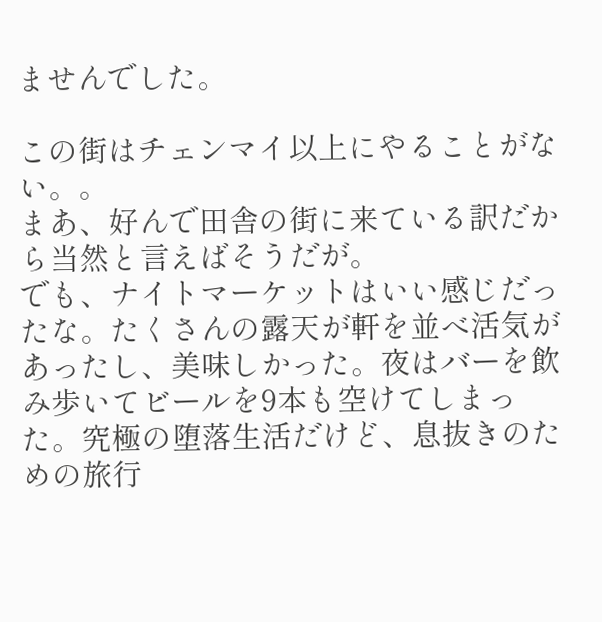ませんでした。

この街はチェンマイ以上にやることがない。。
まあ、好んで田舎の街に来ている訳だから当然と言えばそうだが。
でも、ナイトマーケットはいい感じだったな。たくさんの露天が軒を並べ活気があったし、美味しかった。夜はバーを飲み歩いてビールを9本も空けてしまった。究極の堕落生活だけど、息抜きのための旅行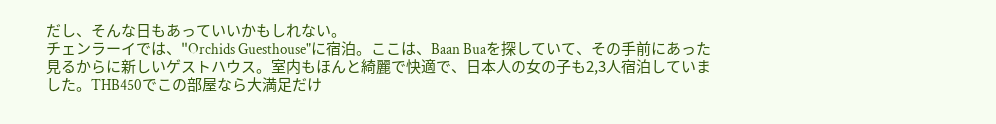だし、そんな日もあっていいかもしれない。
チェンラーイでは、"Orchids Guesthouse"に宿泊。ここは、Baan Buaを探していて、その手前にあった見るからに新しいゲストハウス。室内もほんと綺麗で快適で、日本人の女の子も2,3人宿泊していました。THB450でこの部屋なら大満足だけ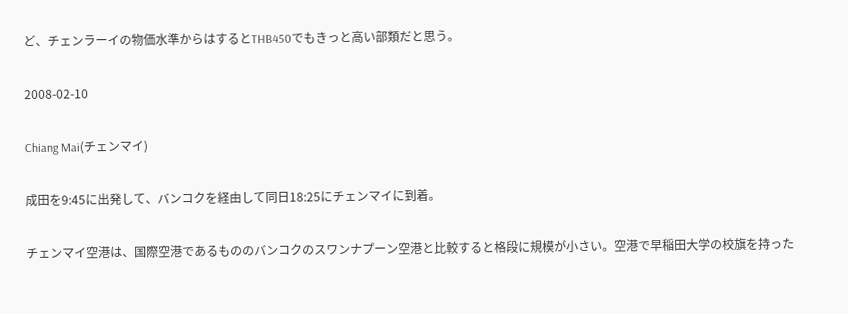ど、チェンラーイの物価水準からはするとTHB450でもきっと高い部類だと思う。

2008-02-10

Chiang Mai(チェンマイ)

成田を9:45に出発して、バンコクを経由して同日18:25にチェンマイに到着。

チェンマイ空港は、国際空港であるもののバンコクのスワンナプーン空港と比較すると格段に規模が小さい。空港で早稲田大学の校旗を持った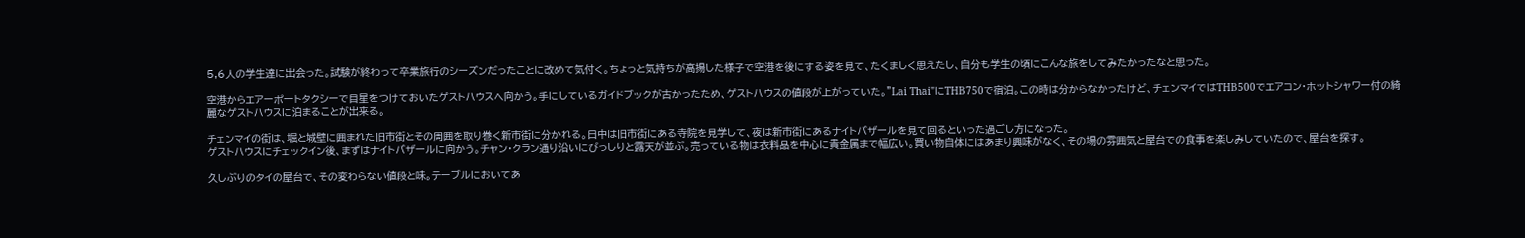5,6人の学生達に出会った。試験が終わって卒業旅行のシーズンだったことに改めて気付く。ちょっと気持ちが高揚した様子で空港を後にする姿を見て、たくましく思えたし、自分も学生の頃にこんな旅をしてみたかったなと思った。

空港からエアーポートタクシーで目星をつけておいたゲストハウスへ向かう。手にしているガイドブックが古かったため、ゲストハウスの値段が上がっていた。"Lai Thai"にTHB750で宿泊。この時は分からなかったけど、チェンマイではTHB500でエアコン・ホットシャワー付の綺麗なゲストハウスに泊まることが出来る。

チェンマイの街は、堀と城壁に囲まれた旧市街とその周囲を取り巻く新市街に分かれる。日中は旧市街にある寺院を見学して、夜は新市街にあるナイトバザールを見て回るといった過ごし方になった。
ゲストハウスにチェックイン後、まずはナイトバザールに向かう。チャン・クラン通り沿いにびっしりと露天が並ぶ。売っている物は衣料品を中心に貴金属まで幅広い。買い物自体にはあまり興味がなく、その場の雰囲気と屋台での食事を楽しみしていたので、屋台を探す。

久しぶりのタイの屋台で、その変わらない値段と味。テーブルにおいてあ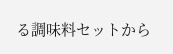る調味料セットから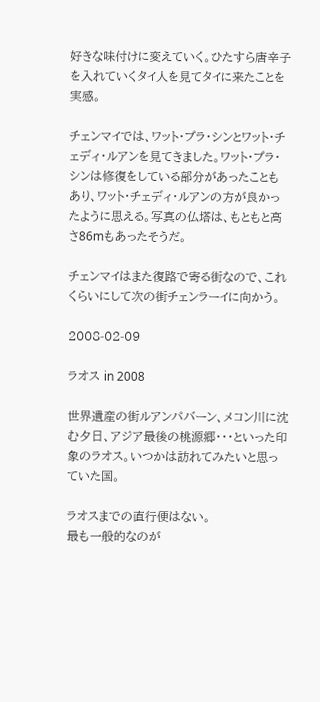好きな味付けに変えていく。ひたすら唐辛子を入れていくタイ人を見てタイに来たことを実感。

チェンマイでは、ワット・プラ・シンとワット・チェディ・ルアンを見てきました。ワット・プラ・シンは修復をしている部分があったこともあり、ワット・チェディ・ルアンの方が良かったように思える。写真の仏塔は、もともと高さ86mもあったそうだ。

チェンマイはまた復路で寄る街なので、これくらいにして次の街チェンラーイに向かう。

2008-02-09

ラオス in 2008

世界遺産の街ルアンパバーン、メコン川に沈む夕日、アジア最後の桃源郷・・・といった印象のラオス。いつかは訪れてみたいと思っていた国。

ラオスまでの直行便はない。
最も一般的なのが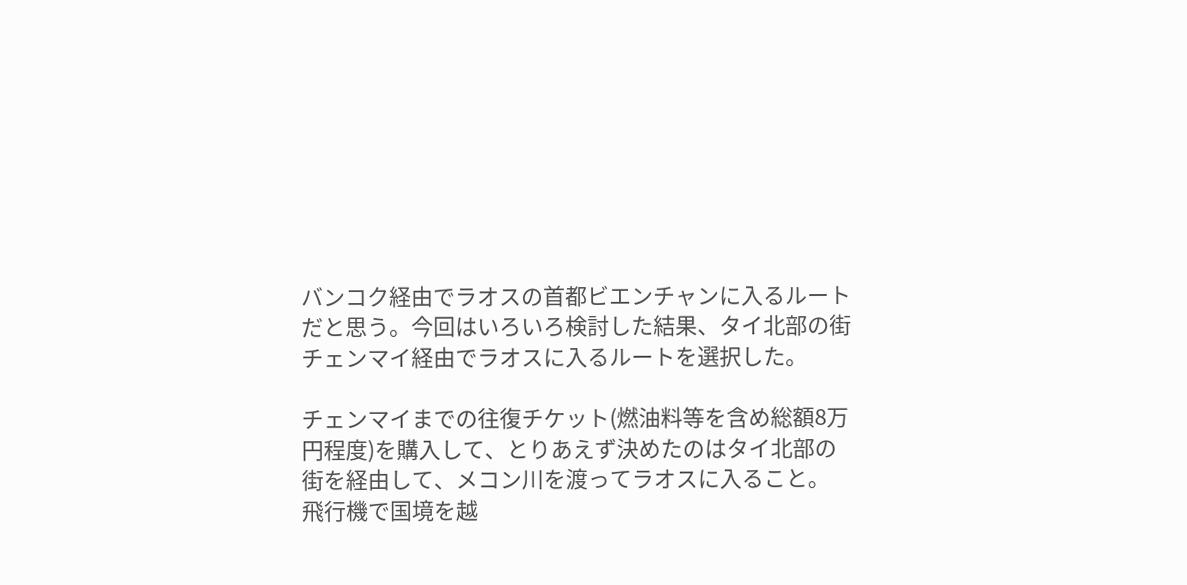バンコク経由でラオスの首都ビエンチャンに入るルートだと思う。今回はいろいろ検討した結果、タイ北部の街チェンマイ経由でラオスに入るルートを選択した。

チェンマイまでの往復チケット(燃油料等を含め総額8万円程度)を購入して、とりあえず決めたのはタイ北部の街を経由して、メコン川を渡ってラオスに入ること。
飛行機で国境を越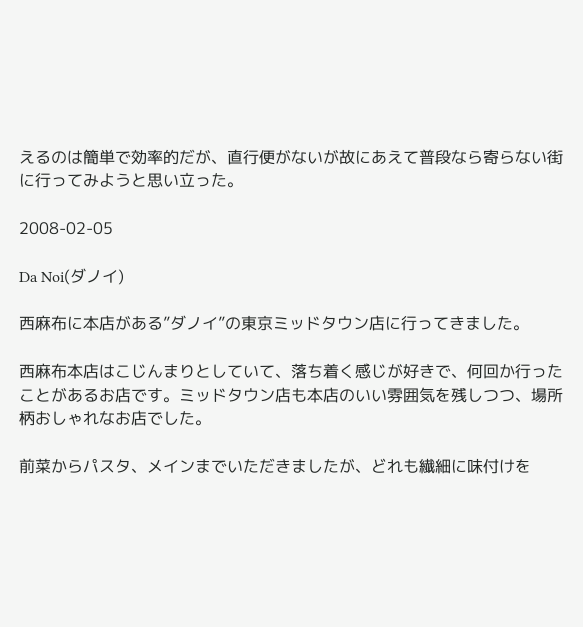えるのは簡単で効率的だが、直行便がないが故にあえて普段なら寄らない街に行ってみようと思い立った。

2008-02-05

Da Noi(ダノイ)

西麻布に本店がある”ダノイ”の東京ミッドタウン店に行ってきました。

西麻布本店はこじんまりとしていて、落ち着く感じが好きで、何回か行ったことがあるお店です。ミッドタウン店も本店のいい雰囲気を残しつつ、場所柄おしゃれなお店でした。

前菜からパスタ、メインまでいただきましたが、どれも繊細に味付けを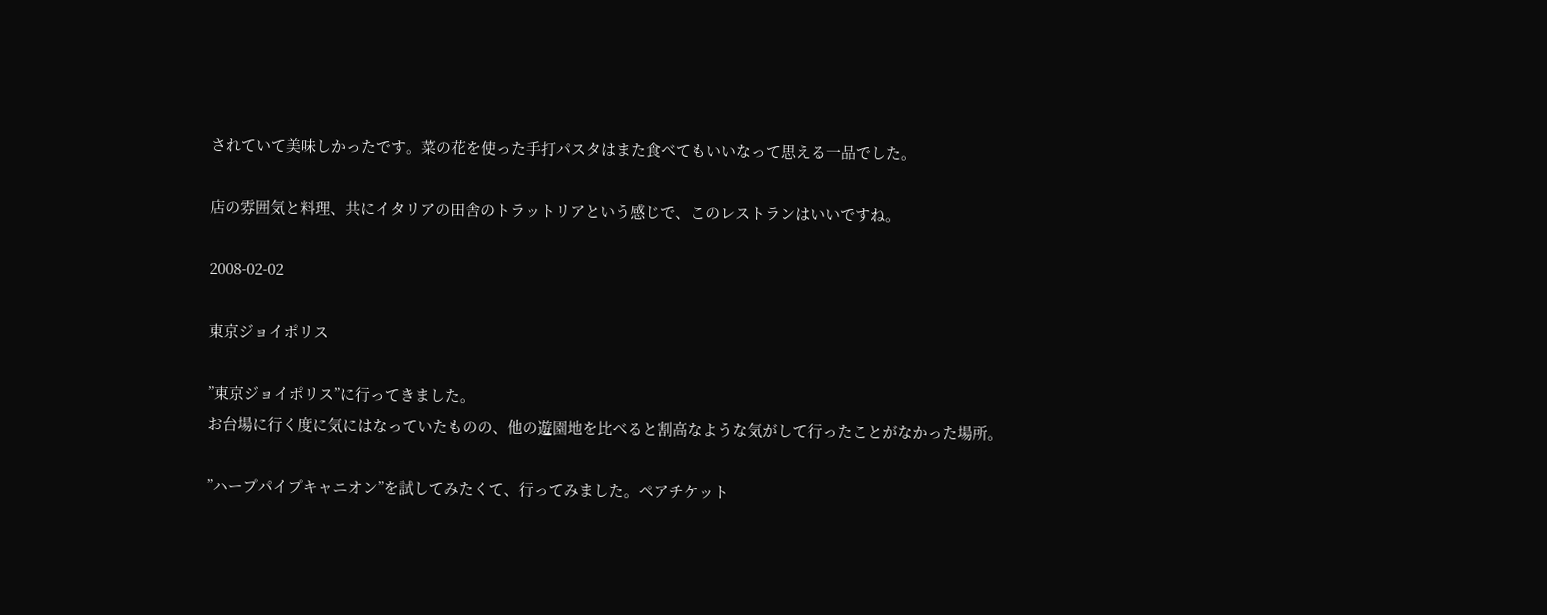されていて美味しかったです。菜の花を使った手打パスタはまた食べてもいいなって思える一品でした。

店の雰囲気と料理、共にイタリアの田舎のトラットリアという感じで、このレストランはいいですね。

2008-02-02

東京ジョイポリス

”東京ジョイポリス”に行ってきました。
お台場に行く度に気にはなっていたものの、他の遊園地を比べると割高なような気がして行ったことがなかった場所。

”ハープパイプキャニオン”を試してみたくて、行ってみました。ペアチケット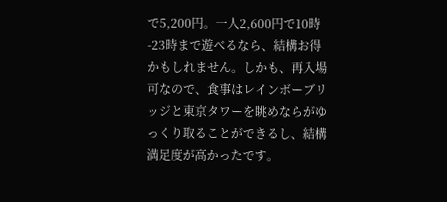で5,200円。一人2,600円で10時-23時まで遊べるなら、結構お得かもしれません。しかも、再入場可なので、食事はレインボーブリッジと東京タワーを眺めならがゆっくり取ることができるし、結構満足度が高かったです。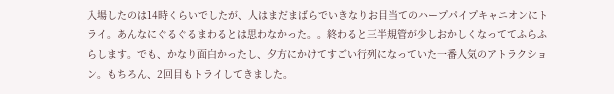入場したのは14時くらいでしたが、人はまだまばらでいきなりお目当てのハープパイプキャニオンにトライ。あんなにぐるぐるまわるとは思わなかった。。終わると三半規管が少しおかしくなっててふらふらします。でも、かなり面白かったし、夕方にかけてすごい行列になっていた一番人気のアトラクション。もちろん、2回目もトライしてきました。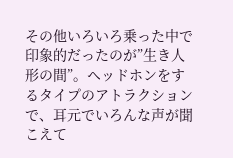その他いろいろ乗った中で印象的だったのが”生き人形の間”。ヘッドホンをするタイプのアトラクションで、耳元でいろんな声が聞こえて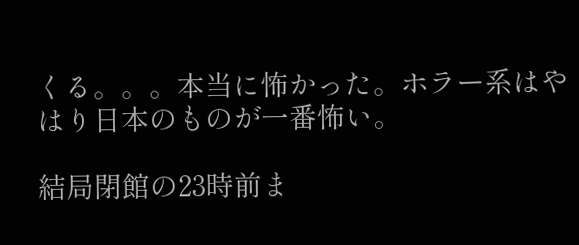くる。。。本当に怖かった。ホラー系はやはり日本のものが一番怖い。

結局閉館の23時前ま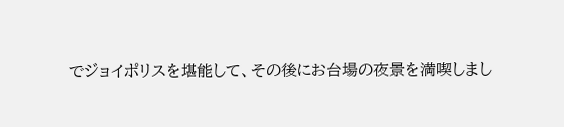でジョイポリスを堪能して、その後にお台場の夜景を満喫しまし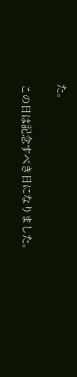た。

この日は記念すべき日になりました。